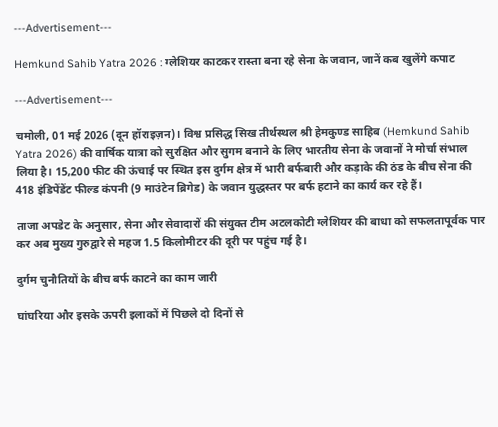---Advertisement---

Hemkund Sahib Yatra 2026 : ग्लेशियर काटकर रास्ता बना रहे सेना के जवान, जानें कब खुलेंगे कपाट

---Advertisement---

चमोली, 01 मई 2026 (दून हॉराइज़न)। विश्व प्रसिद्ध सिख तीर्थस्थल श्री हेमकुण्ड साहिब (Hemkund Sahib Yatra 2026) की वार्षिक यात्रा को सुरक्षित और सुगम बनाने के लिए भारतीय सेना के जवानों ने मोर्चा संभाल लिया है। 15,200 फीट की ऊंचाई पर स्थित इस दुर्गम क्षेत्र में भारी बर्फबारी और कड़ाके की ठंड के बीच सेना की 418 इंडिपेंडेंट फील्ड कंपनी (9 माउंटेन ब्रिगेड) के जवान युद्धस्तर पर बर्फ हटाने का कार्य कर रहे हैं।

ताजा अपडेट के अनुसार, सेना और सेवादारों की संयुक्त टीम अटलकोटी ग्लेशियर की बाधा को सफलतापूर्वक पार कर अब मुख्य गुरुद्वारे से महज 1.5 किलोमीटर की दूरी पर पहुंच गई है।

दुर्गम चुनौतियों के बीच बर्फ काटने का काम जारी

घांघरिया और इसके ऊपरी इलाकों में पिछले दो दिनों से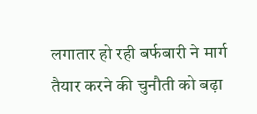लगातार हो रही बर्फबारी ने मार्ग तैयार करने की चुनौती को बढ़ा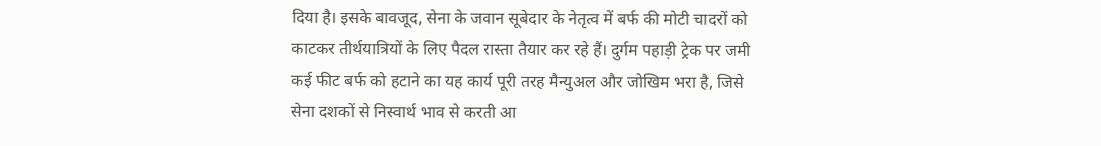दिया है। इसके बावजूद, सेना के जवान सूबेदार के नेतृत्व में बर्फ की मोटी चादरों को काटकर तीर्थयात्रियों के लिए पैदल रास्ता तैयार कर रहे हैं। दुर्गम पहाड़ी ट्रेक पर जमी कई फीट बर्फ को हटाने का यह कार्य पूरी तरह मैन्युअल और जोखिम भरा है, जिसे सेना दशकों से निस्वार्थ भाव से करती आ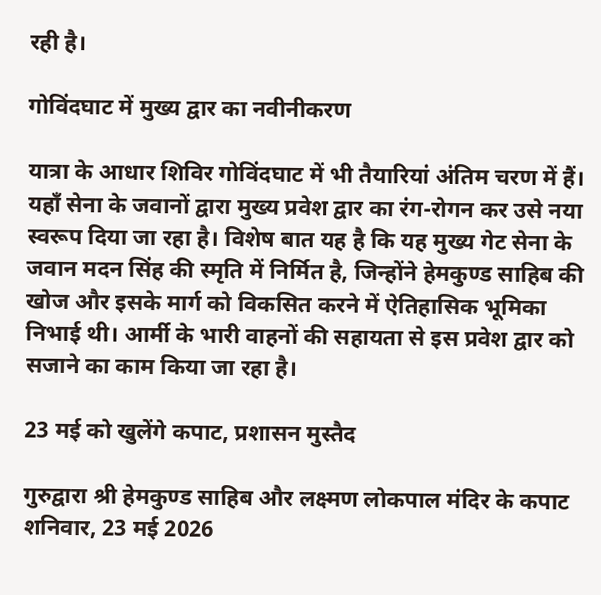रही है।

गोविंदघाट में मुख्य द्वार का नवीनीकरण

यात्रा के आधार शिविर गोविंदघाट में भी तैयारियां अंतिम चरण में हैं। यहाँ सेना के जवानों द्वारा मुख्य प्रवेश द्वार का रंग-रोगन कर उसे नया स्वरूप दिया जा रहा है। विशेष बात यह है कि यह मुख्य गेट सेना के जवान मदन सिंह की स्मृति में निर्मित है, जिन्होंने हेमकुण्ड साहिब की खोज और इसके मार्ग को विकसित करने में ऐतिहासिक भूमिका निभाई थी। आर्मी के भारी वाहनों की सहायता से इस प्रवेश द्वार को सजाने का काम किया जा रहा है।

23 मई को खुलेंगे कपाट, प्रशासन मुस्तैद

गुरुद्वारा श्री हेमकुण्ड साहिब और लक्ष्मण लोकपाल मंदिर के कपाट शनिवार, 23 मई 2026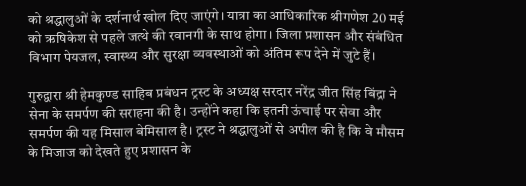को श्रद्धालुओं के दर्शनार्थ खोल दिए जाएंगे। यात्रा का आधिकारिक श्रीगणेश 20 मई को ऋषिकेश से पहले जत्थे की रवानगी के साथ होगा। जिला प्रशासन और संबंधित विभाग पेयजल, स्वास्थ्य और सुरक्षा व्यवस्थाओं को अंतिम रूप देने में जुटे हैं।

गुरुद्वारा श्री हेमकुण्ड साहिब प्रबंधन ट्रस्ट के अध्यक्ष सरदार नरेंद्र जीत सिंह बिंद्रा ने सेना के समर्पण की सराहना की है। उन्होंने कहा कि इतनी ऊंचाई पर सेवा और समर्पण की यह मिसाल बेमिसाल है। ट्रस्ट ने श्रद्धालुओं से अपील की है कि वे मौसम के मिजाज को देखते हुए प्रशासन के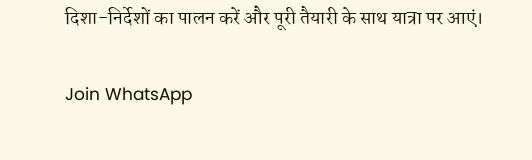दिशा-निर्देशों का पालन करें और पूरी तैयारी के साथ यात्रा पर आएं।

Join WhatsApp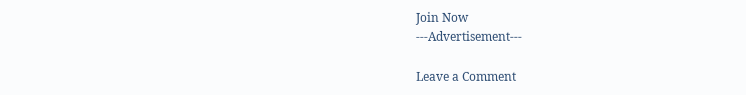Join Now
---Advertisement---

Leave a Comment